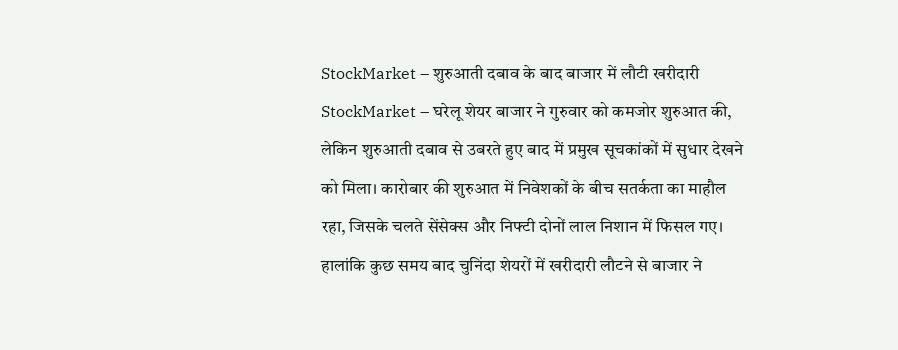StockMarket – शुरुआती दबाव के बाद बाजार में लौटी खरीदारी
StockMarket – घरेलू शेयर बाजार ने गुरुवार को कमजोर शुरुआत की, लेकिन शुरुआती दबाव से उबरते हुए बाद में प्रमुख सूचकांकों में सुधार देखने को मिला। कारोबार की शुरुआत में निवेशकों के बीच सतर्कता का माहौल रहा, जिसके चलते सेंसेक्स और निफ्टी दोनों लाल निशान में फिसल गए। हालांकि कुछ समय बाद चुनिंदा शेयरों में खरीदारी लौटने से बाजार ने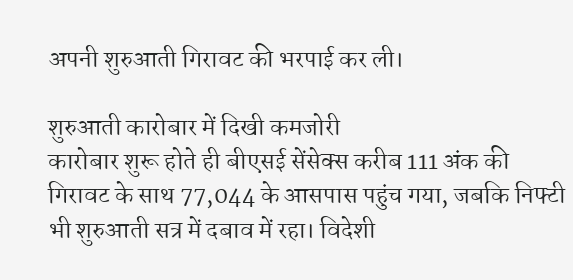अपनी शुरुआती गिरावट की भरपाई कर ली।

शुरुआती कारोबार में दिखी कमजोरी
कारोबार शुरू होते ही बीएसई सेंसेक्स करीब 111 अंक की गिरावट के साथ 77,044 के आसपास पहुंच गया, जबकि निफ्टी भी शुरुआती सत्र में दबाव में रहा। विदेशी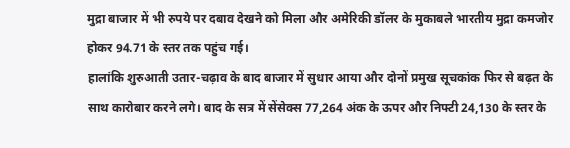मुद्रा बाजार में भी रुपये पर दबाव देखने को मिला और अमेरिकी डॉलर के मुकाबले भारतीय मुद्रा कमजोर होकर 94.71 के स्तर तक पहुंच गई।
हालांकि शुरुआती उतार-चढ़ाव के बाद बाजार में सुधार आया और दोनों प्रमुख सूचकांक फिर से बढ़त के साथ कारोबार करने लगे। बाद के सत्र में सेंसेक्स 77,264 अंक के ऊपर और निफ्टी 24,130 के स्तर के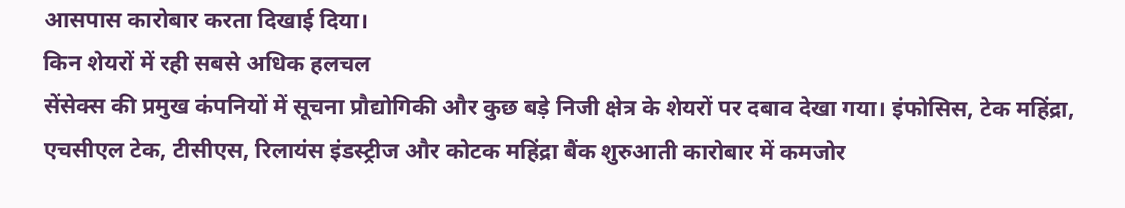आसपास कारोबार करता दिखाई दिया।
किन शेयरों में रही सबसे अधिक हलचल
सेंसेक्स की प्रमुख कंपनियों में सूचना प्रौद्योगिकी और कुछ बड़े निजी क्षेत्र के शेयरों पर दबाव देखा गया। इंफोसिस, टेक महिंद्रा, एचसीएल टेक, टीसीएस, रिलायंस इंडस्ट्रीज और कोटक महिंद्रा बैंक शुरुआती कारोबार में कमजोर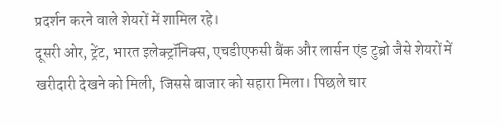प्रदर्शन करने वाले शेयरों में शामिल रहे।
दूसरी ओर, ट्रेंट, भारत इलेक्ट्रॉनिक्स, एचडीएफसी बैंक और लार्सन एंड टुब्रो जैसे शेयरों में खरीदारी देखने को मिली, जिससे बाजार को सहारा मिला। पिछले चार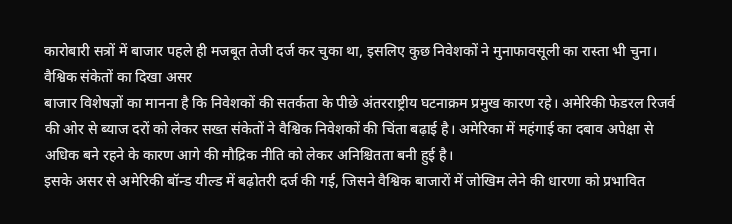कारोबारी सत्रों में बाजार पहले ही मजबूत तेजी दर्ज कर चुका था, इसलिए कुछ निवेशकों ने मुनाफावसूली का रास्ता भी चुना।
वैश्विक संकेतों का दिखा असर
बाजार विशेषज्ञों का मानना है कि निवेशकों की सतर्कता के पीछे अंतरराष्ट्रीय घटनाक्रम प्रमुख कारण रहे। अमेरिकी फेडरल रिजर्व की ओर से ब्याज दरों को लेकर सख्त संकेतों ने वैश्विक निवेशकों की चिंता बढ़ाई है। अमेरिका में महंगाई का दबाव अपेक्षा से अधिक बने रहने के कारण आगे की मौद्रिक नीति को लेकर अनिश्चितता बनी हुई है।
इसके असर से अमेरिकी बॉन्ड यील्ड में बढ़ोतरी दर्ज की गई, जिसने वैश्विक बाजारों में जोखिम लेने की धारणा को प्रभावित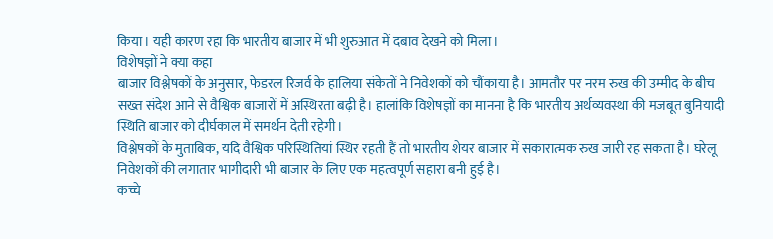किया। यही कारण रहा कि भारतीय बाजार में भी शुरुआत में दबाव देखने को मिला।
विशेषज्ञों ने क्या कहा
बाजार विश्लेषकों के अनुसार, फेडरल रिजर्व के हालिया संकेतों ने निवेशकों को चौंकाया है। आमतौर पर नरम रुख की उम्मीद के बीच सख्त संदेश आने से वैश्विक बाजारों में अस्थिरता बढ़ी है। हालांकि विशेषज्ञों का मानना है कि भारतीय अर्थव्यवस्था की मजबूत बुनियादी स्थिति बाजार को दीर्घकाल में समर्थन देती रहेगी।
विश्लेषकों के मुताबिक, यदि वैश्विक परिस्थितियां स्थिर रहती हैं तो भारतीय शेयर बाजार में सकारात्मक रुख जारी रह सकता है। घरेलू निवेशकों की लगातार भागीदारी भी बाजार के लिए एक महत्वपूर्ण सहारा बनी हुई है।
कच्चे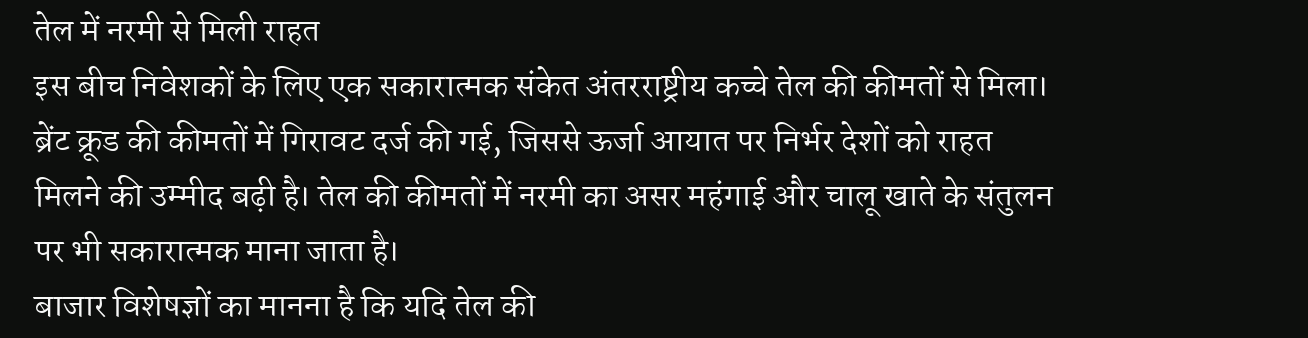तेल में नरमी से मिली राहत
इस बीच निवेशकों के लिए एक सकारात्मक संकेत अंतरराष्ट्रीय कच्चे तेल की कीमतों से मिला। ब्रेंट क्रूड की कीमतों में गिरावट दर्ज की गई, जिससे ऊर्जा आयात पर निर्भर देशों को राहत मिलने की उम्मीद बढ़ी है। तेल की कीमतों में नरमी का असर महंगाई और चालू खाते के संतुलन पर भी सकारात्मक माना जाता है।
बाजार विशेषज्ञों का मानना है कि यदि तेल की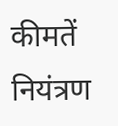कीमतें नियंत्रण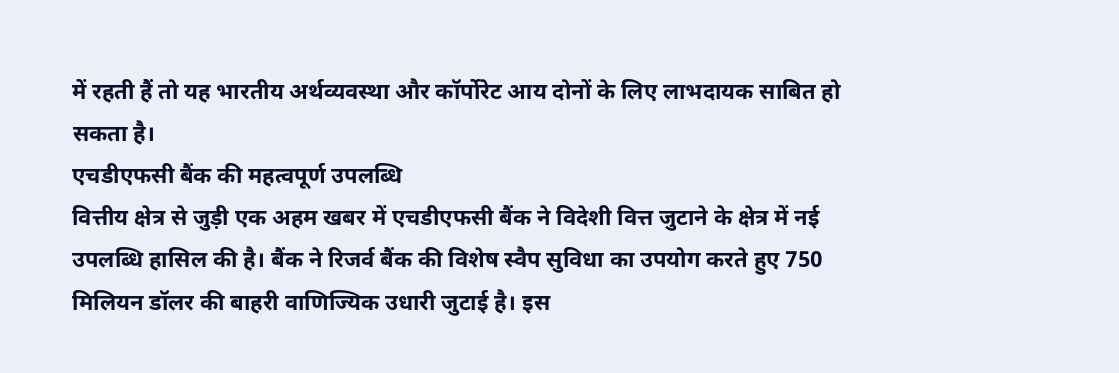में रहती हैं तो यह भारतीय अर्थव्यवस्था और कॉर्पोरेट आय दोनों के लिए लाभदायक साबित हो सकता है।
एचडीएफसी बैंक की महत्वपूर्ण उपलब्धि
वित्तीय क्षेत्र से जुड़ी एक अहम खबर में एचडीएफसी बैंक ने विदेशी वित्त जुटाने के क्षेत्र में नई उपलब्धि हासिल की है। बैंक ने रिजर्व बैंक की विशेष स्वैप सुविधा का उपयोग करते हुए 750 मिलियन डॉलर की बाहरी वाणिज्यिक उधारी जुटाई है। इस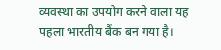व्यवस्था का उपयोग करने वाला यह पहला भारतीय बैंक बन गया है।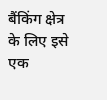बैंकिंग क्षेत्र के लिए इसे एक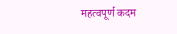महत्वपूर्ण कदम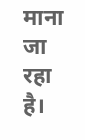माना जा रहा है।